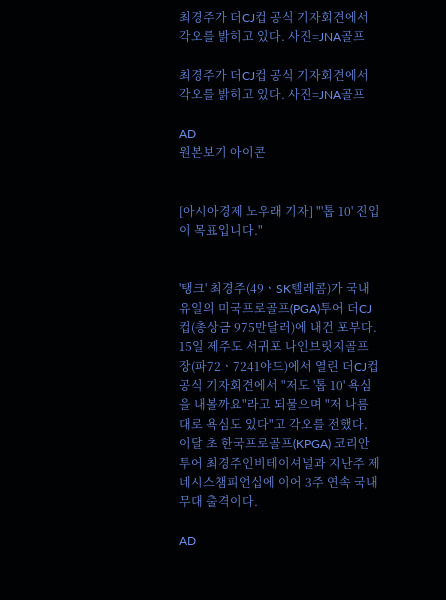최경주가 더CJ컵 공식 기자회견에서 각오를 밝히고 있다. 사진=JNA골프

최경주가 더CJ컵 공식 기자회견에서 각오를 밝히고 있다. 사진=JNA골프

AD
원본보기 아이콘


[아시아경제 노우래 기자] "'톱 10' 진입이 목표입니다."


'탱크' 최경주(49ㆍSK텔레콤)가 국내 유일의 미국프로골프(PGA)투어 더CJ컵(총상금 975만달러)에 내건 포부다. 15일 제주도 서귀포 나인브릿지골프장(파72ㆍ7241야드)에서 열린 더CJ컵 공식 기자회견에서 "저도 '톱 10' 욕심을 내볼까요"라고 되물으며 "저 나름대로 욕심도 있다"고 각오를 전했다. 이달 초 한국프로골프(KPGA) 코리안투어 최경주인비테이셔널과 지난주 제네시스챔피언십에 이어 3주 연속 국내 무대 출격이다.

AD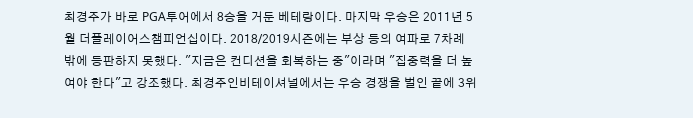최경주가 바로 PGA투어에서 8승을 거둔 베테랑이다. 마지막 우승은 2011년 5월 더플레이어스챔피언십이다. 2018/2019시즌에는 부상 등의 여파로 7차례 밖에 등판하지 못했다. "지금은 컨디션을 회복하는 중"이라며 "집중력을 더 높여야 한다"고 강조했다. 최경주인비테이셔널에서는 우승 경쟁을 벌인 끝에 3위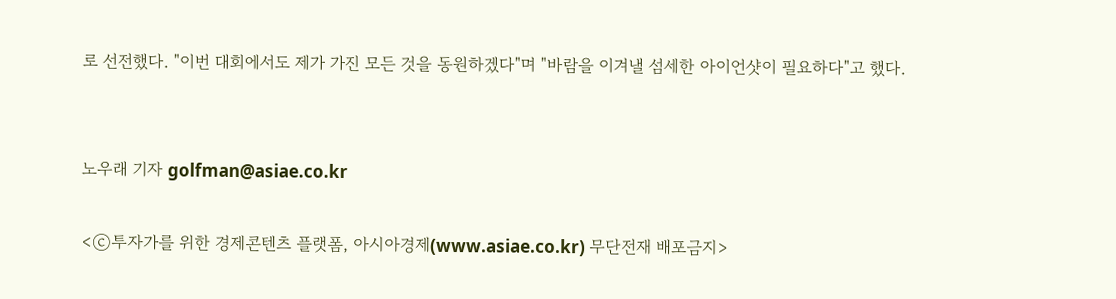로 선전했다. "이번 대회에서도 제가 가진 모든 것을 동원하겠다"며 "바람을 이겨낼 섬세한 아이언샷이 필요하다"고 했다.


노우래 기자 golfman@asiae.co.kr

<ⓒ투자가를 위한 경제콘텐츠 플랫폼, 아시아경제(www.asiae.co.kr) 무단전재 배포금지>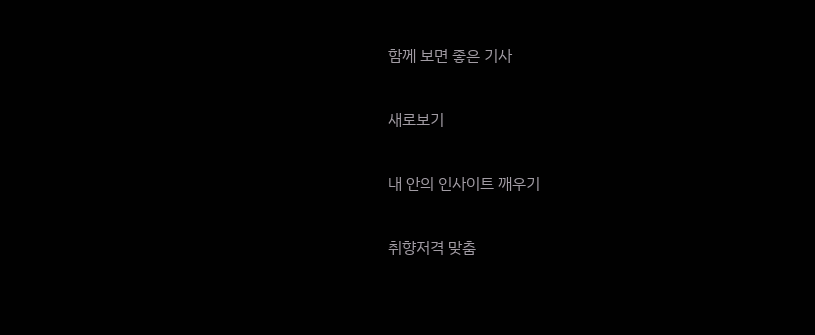함께 보면 좋은 기사

새로보기

내 안의 인사이트 깨우기

취향저격 맞춤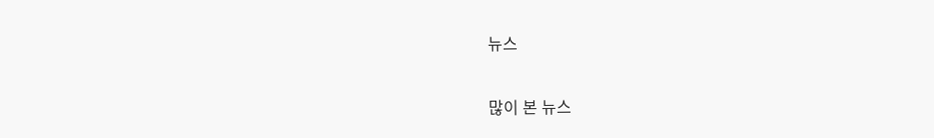뉴스

많이 본 뉴스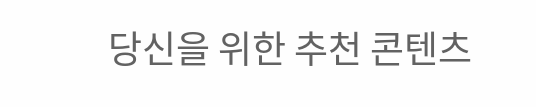당신을 위한 추천 콘텐츠